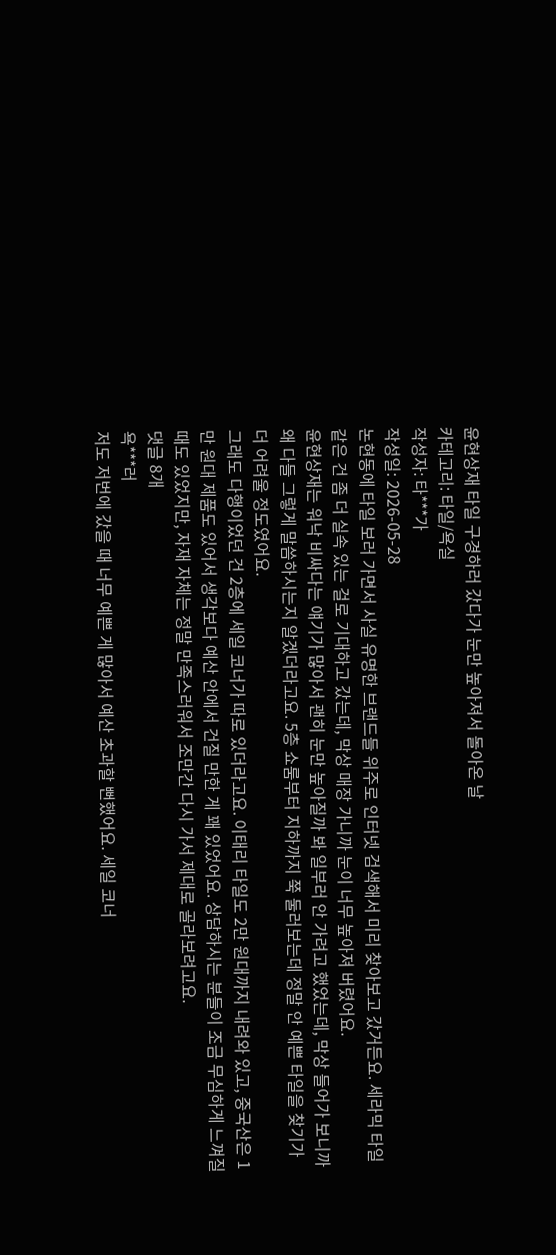윤현상재 타일 구경하러 갔다가 눈만 높아져서 돌아온 날
카테고리: 타일/욕실
작성자: 타***가
작성일: 2026-05-28
논현동에 타일 보러 가면서 사실 유명한 브랜드들 위주로 인터넷 검색해서 미리 찾아보고 갔거든요. 세라믹 타일 같은 건 좀 더 실속 있는 걸로 기대하고 갔는데, 막상 매장 가니까 눈이 너무 높아져 버렸어요.
윤현상재는 워낙 비싸다는 얘기가 많아서 괜히 눈만 높아질까 봐 일부러 안 가려고 했었는데, 막상 들어가 보니까 왜 다들 그렇게 말씀하시는지 알겠더라고요. 5층 쇼룸부터 지하까지 쭉 둘러보는데 정말 안 예쁜 타일을 찾기가 더 어려울 정도였어요.
그래도 다행이었던 건 2층에 세일 코너가 따로 있더라고요. 이태리 타일도 2만 원대까지 내려와 있고, 중국산은 1만 원대 제품도 있어서 생각보다 예산 안에서 건질 만한 게 꽤 있었어요. 상담하시는 분들이 조금 무심하게 느껴질 때도 있었지만, 자재 자체는 정말 만족스러워서 조만간 다시 가서 제대로 골라보려고요.
댓글 8개
욕***러
저도 저번에 갔을 때 너무 예쁜 게 많아서 예산 초과할 뻔했어요. 세일 코너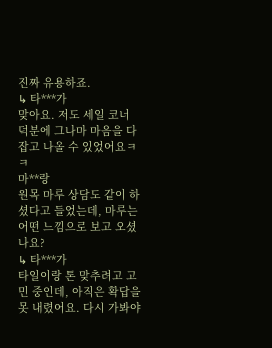진짜 유용하죠.
↳ 타***가
맞아요. 저도 세일 코너 덕분에 그나마 마음을 다잡고 나올 수 있었어요ㅋㅋ
마**랑
원목 마루 상담도 같이 하셨다고 들었는데, 마루는 어떤 느낌으로 보고 오셨나요?
↳ 타***가
타일이랑 톤 맞추려고 고민 중인데, 아직은 확답을 못 내렸어요. 다시 가봐야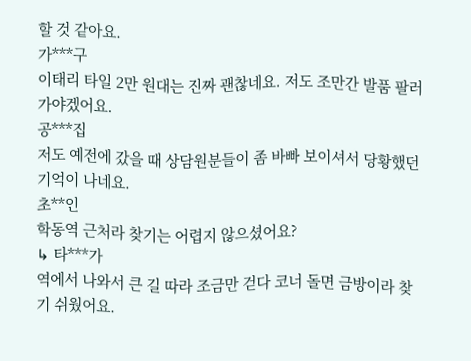할 것 같아요.
가***구
이태리 타일 2만 원대는 진짜 괜찮네요. 저도 조만간 발품 팔러 가야겠어요.
공***집
저도 예전에 갔을 때 상담원분들이 좀 바빠 보이셔서 당황했던 기억이 나네요.
초**인
학동역 근처라 찾기는 어렵지 않으셨어요?
↳ 타***가
역에서 나와서 큰 길 따라 조금만 걷다 코너 돌면 금방이라 찾기 쉬웠어요.